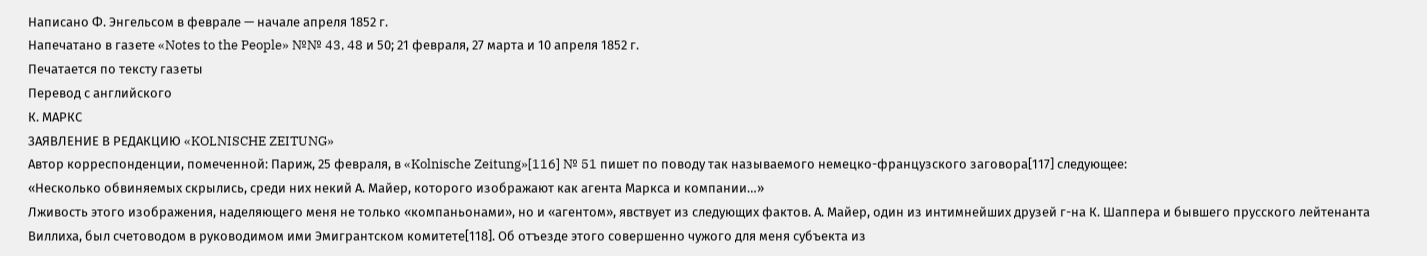Написано Ф. Энгельсом в феврале — начале апреля 1852 г.
Напечатано в газете «Notes to the People» №№ 43, 48 и 50; 21 февраля, 27 марта и 10 апреля 1852 г.
Печатается по тексту газеты
Перевод с английского
К. МАРКС
ЗАЯВЛЕНИЕ В РЕДАКЦИЮ «KOLNISCHE ZEITUNG»
Автор корреспонденции, помеченной: Париж, 25 февраля, в «Kolnische Zeitung»[116] № 51 пишет по поводу так называемого немецко-французского заговора[117] следующее:
«Несколько обвиняемых скрылись, среди них некий А. Майер, которого изображают как агента Маркса и компании…»
Лживость этого изображения, наделяющего меня не только «компаньонами», но и «агентом», явствует из следующих фактов. А. Майер, один из интимнейших друзей г-на К. Шаппера и бывшего прусского лейтенанта Виллиха, был счетоводом в руководимом ими Эмигрантском комитете[118]. Об отъезде этого совершенно чужого для меня субъекта из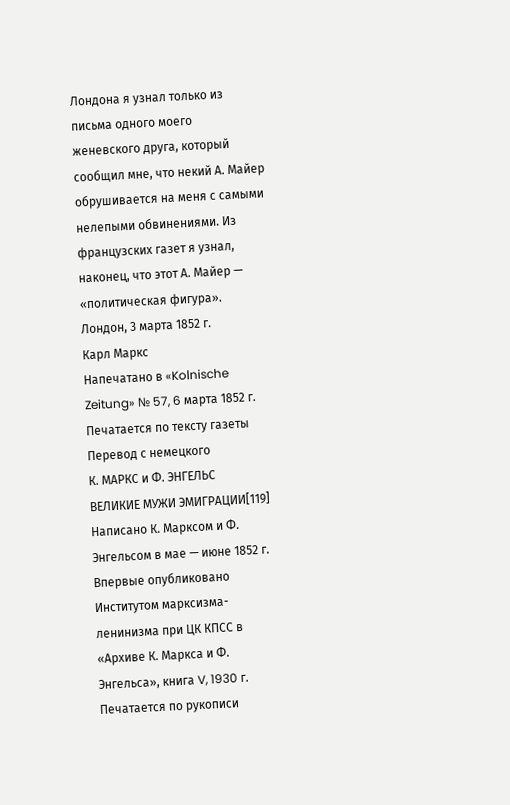Лондона я узнал только из письма одного моего женевского друга, который сообщил мне, что некий А. Майер обрушивается на меня с самыми нелепыми обвинениями. Из французских газет я узнал, наконец, что этот А. Майер — «политическая фигура».
Лондон, 3 марта 1852 г.
Карл Маркс
Напечатано в «Kolnische Zeitung» № 57, 6 марта 1852 г.
Печатается по тексту газеты
Перевод с немецкого
К. МАРКС и Ф. ЭНГЕЛЬС
ВЕЛИКИЕ МУЖИ ЭМИГРАЦИИ[119]
Написано К. Марксом и Ф. Энгельсом в мае — июне 1852 г.
Впервые опубликовано Институтом марксизма-ленинизма при ЦК КПСС в «Архиве К. Маркса и Ф. Энгельса», книга V, 1930 г.
Печатается по рукописи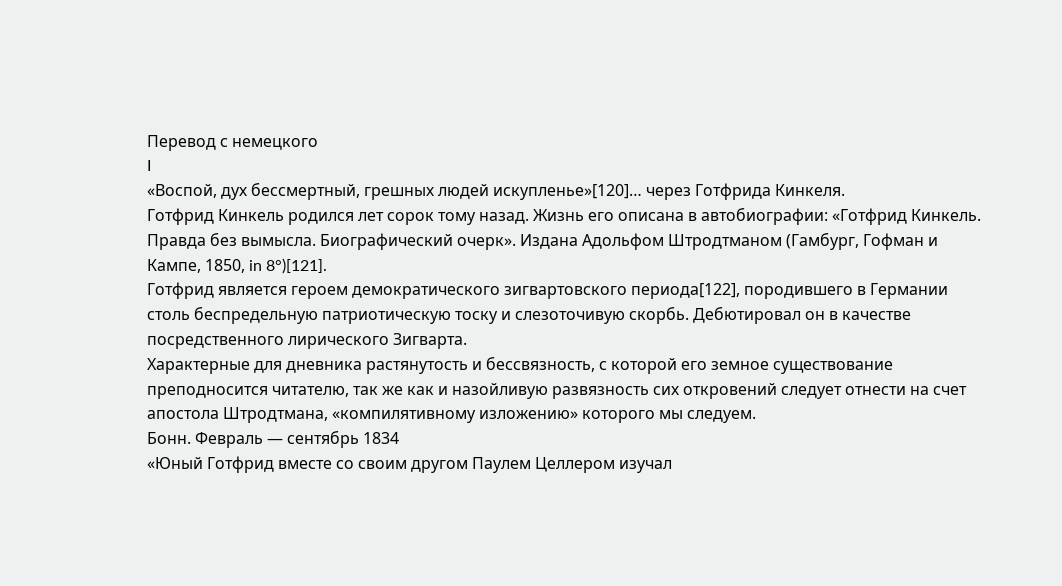Перевод с немецкого
I
«Воспой, дух бессмертный, грешных людей искупленье»[120]… через Готфрида Кинкеля.
Готфрид Кинкель родился лет сорок тому назад. Жизнь его описана в автобиографии: «Готфрид Кинкель. Правда без вымысла. Биографический очерк». Издана Адольфом Штродтманом (Гамбург, Гофман и Кампе, 1850, in 8°)[121].
Готфрид является героем демократического зигвартовского периода[122], породившего в Германии столь беспредельную патриотическую тоску и слезоточивую скорбь. Дебютировал он в качестве посредственного лирического Зигварта.
Характерные для дневника растянутость и бессвязность, с которой его земное существование преподносится читателю, так же как и назойливую развязность сих откровений следует отнести на счет апостола Штродтмана, «компилятивному изложению» которого мы следуем.
Бонн. Февраль — сентябрь 1834
«Юный Готфрид вместе со своим другом Паулем Целлером изучал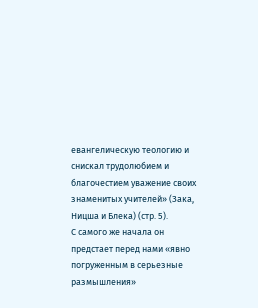евангелическую теологию и снискал трудолюбием и благочестием уважение своих знаменитых учителей» (Зака, Ницша и Блека) (стр. 5).
С самого же начала он предстает перед нами «явно погруженным в серьезные размышления»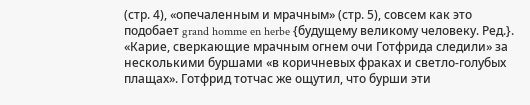(стр. 4), «опечаленным и мрачным» (стр. 5), совсем как это подобает grand homme en herbe {будущему великому человеку. Ред.}. «Карие, сверкающие мрачным огнем очи Готфрида следили» за несколькими буршами «в коричневых фраках и светло-голубых плащах». Готфрид тотчас же ощутил, что бурши эти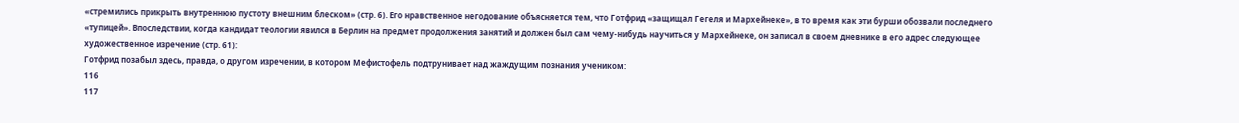«стремились прикрыть внутреннюю пустоту внешним блеском» (стр. 6). Его нравственное негодование объясняется тем, что Готфрид «защищал Гегеля и Мархейнеке», в то время как эти бурши обозвали последнего «тупицей». Впоследствии, когда кандидат теологии явился в Берлин на предмет продолжения занятий и должен был сам чему-нибудь научиться у Мархейнеке, он записал в своем дневнике в его адрес следующее художественное изречение (стр. 61):
Готфрид позабыл здесь, правда, о другом изречении, в котором Мефистофель подтрунивает над жаждущим познания учеником:
116
117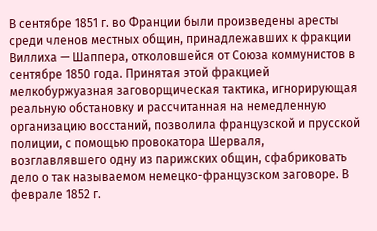В сентябре 1851 г. во Франции были произведены аресты среди членов местных общин, принадлежавших к фракции Виллиха — Шаппера, отколовшейся от Союза коммунистов в сентябре 1850 года. Принятая этой фракцией мелкобуржуазная заговорщическая тактика, игнорирующая реальную обстановку и рассчитанная на немедленную организацию восстаний, позволила французской и прусской полиции, с помощью провокатора Шерваля, возглавлявшего одну из парижских общин, сфабриковать дело о так называемом немецко-французском заговоре. В феврале 1852 г.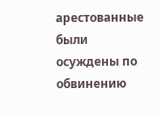арестованные были осуждены по обвинению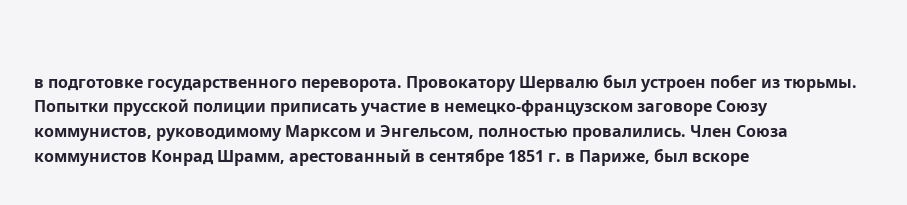в подготовке государственного переворота. Провокатору Шервалю был устроен побег из тюрьмы. Попытки прусской полиции приписать участие в немецко-французском заговоре Союзу коммунистов, руководимому Марксом и Энгельсом, полностью провалились. Член Союза коммунистов Конрад Шрамм, арестованный в сентябре 1851 г. в Париже, был вскоре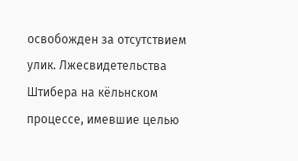освобожден за отсутствием улик. Лжесвидетельства Штибера на кёльнском процессе, имевшие целью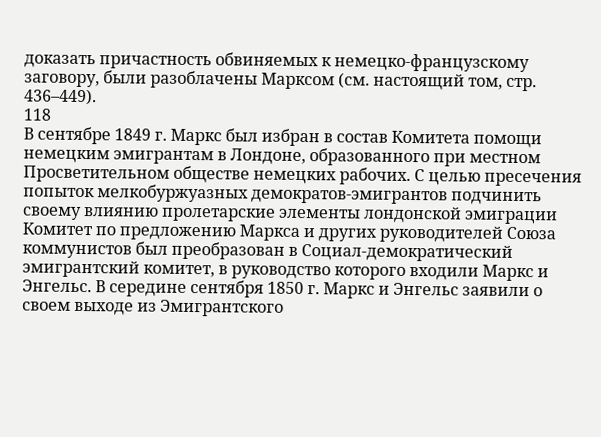доказать причастность обвиняемых к немецко-французскому заговору, были разоблачены Марксом (см. настоящий том, стр. 436–449).
118
В сентябре 1849 г. Маркс был избран в состав Комитета помощи немецким эмигрантам в Лондоне, образованного при местном Просветительном обществе немецких рабочих. С целью пресечения попыток мелкобуржуазных демократов-эмигрантов подчинить своему влиянию пролетарские элементы лондонской эмиграции Комитет по предложению Маркса и других руководителей Союза коммунистов был преобразован в Социал-демократический эмигрантский комитет, в руководство которого входили Маркс и Энгельс. В середине сентября 1850 г. Маркс и Энгельс заявили о своем выходе из Эмигрантского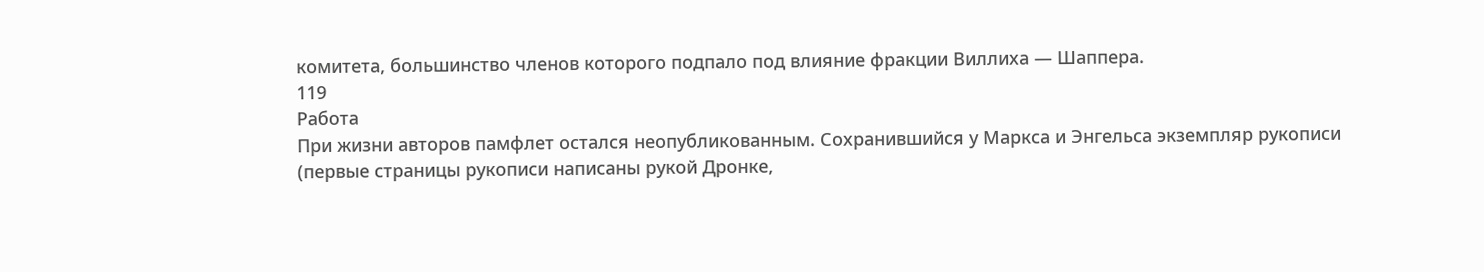комитета, большинство членов которого подпало под влияние фракции Виллиха — Шаппера.
119
Работа
При жизни авторов памфлет остался неопубликованным. Сохранившийся у Маркса и Энгельса экземпляр рукописи (первые страницы рукописи написаны рукой Дронке,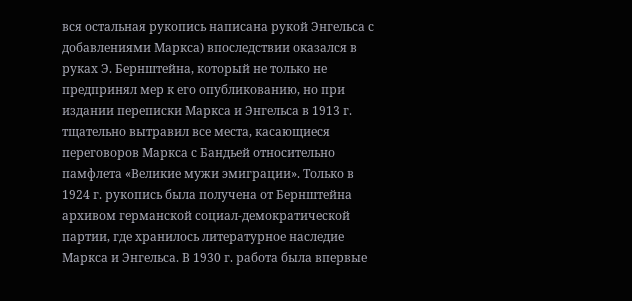вся остальная рукопись написана рукой Энгельса с добавлениями Маркса) впоследствии оказался в руках Э. Бернштейна, который не только не предпринял мер к его опубликованию, но при издании переписки Маркса и Энгельса в 1913 г. тщательно вытравил все места, касающиеся переговоров Маркса с Бандьей относительно памфлета «Великие мужи эмиграции». Только в 1924 г. рукопись была получена от Бернштейна архивом германской социал-демократической партии, где хранилось литературное наследие Маркса и Энгельса. В 1930 г. работа была впервые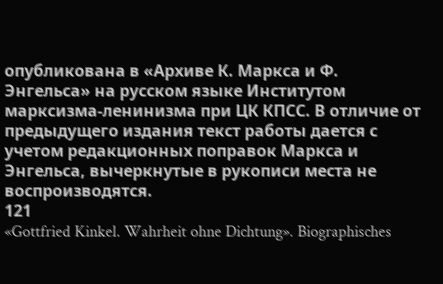опубликована в «Архиве К. Маркса и Ф. Энгельса» на русском языке Институтом марксизма-ленинизма при ЦК КПСС. В отличие от предыдущего издания текст работы дается с учетом редакционных поправок Маркса и Энгельса, вычеркнутые в рукописи места не воспроизводятся.
121
«Gottfried Kinkel. Wahrheit ohne Dichtung». Biographisches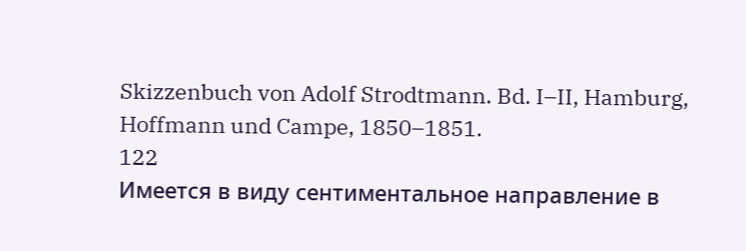Skizzenbuch von Adolf Strodtmann. Bd. I–II, Hamburg, Hoffmann und Campe, 1850–1851.
122
Имеется в виду сентиментальное направление в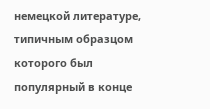немецкой литературе, типичным образцом которого был популярный в конце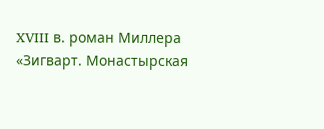XVIII в. роман Миллера «Зигварт. Монастырская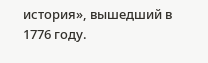история», вышедший в 1776 году.